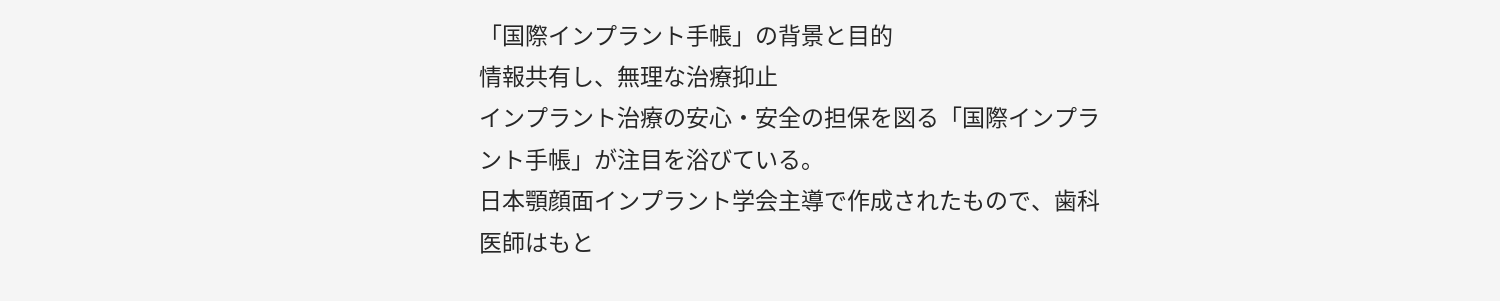「国際インプラント手帳」の背景と目的
情報共有し、無理な治療抑止
インプラント治療の安心・安全の担保を図る「国際インプラント手帳」が注目を浴びている。
日本顎顔面インプラント学会主導で作成されたもので、歯科医師はもと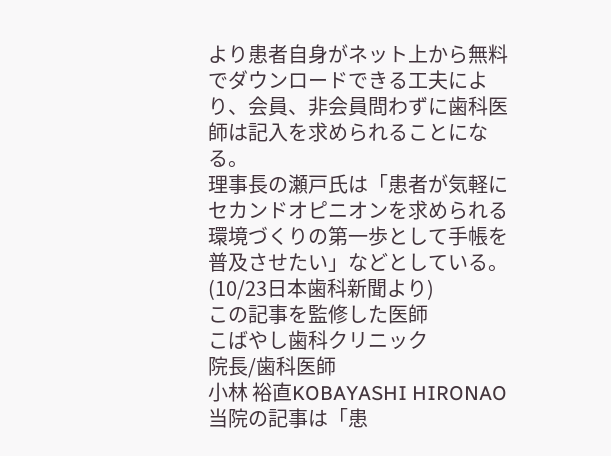より患者自身がネット上から無料でダウンロードできる工夫により、会員、非会員問わずに歯科医師は記入を求められることになる。
理事長の瀬戸氏は「患者が気軽にセカンドオピニオンを求められる環境づくりの第一歩として手帳を普及させたい」などとしている。
(10/23日本歯科新聞より)
この記事を監修した医師
こばやし歯科クリニック
院長/歯科医師
小林 裕直KOBAYASHI HIRONAO
当院の記事は「患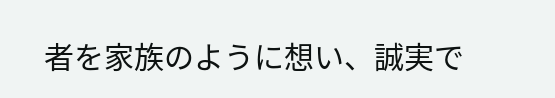者を家族のように想い、誠実で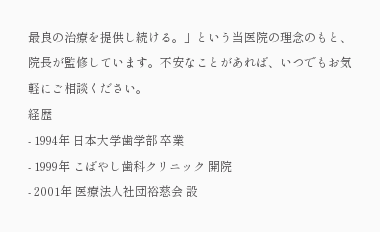最良の治療を提供し続ける。」という当医院の理念のもと、院長が監修しています。不安なことがあれば、いつでもお気軽にご相談ください。
経歴
- 1994年 日本大学歯学部 卒業
- 1999年 こばやし歯科クリニック 開院
- 2001年 医療法人社団裕慈会 設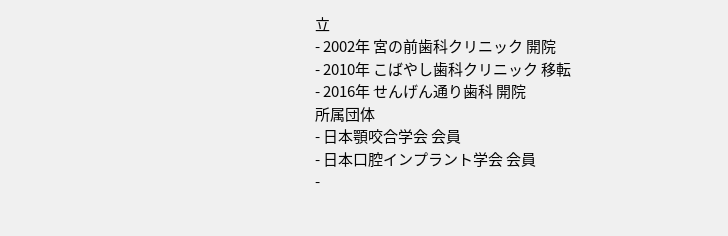立
- 2002年 宮の前歯科クリニック 開院
- 2010年 こばやし歯科クリニック 移転
- 2016年 せんげん通り歯科 開院
所属団体
- 日本顎咬合学会 会員
- 日本口腔インプラント学会 会員
-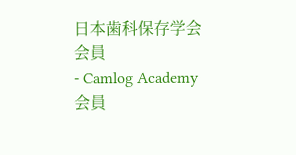日本歯科保存学会 会員
- Camlog Academy 会員